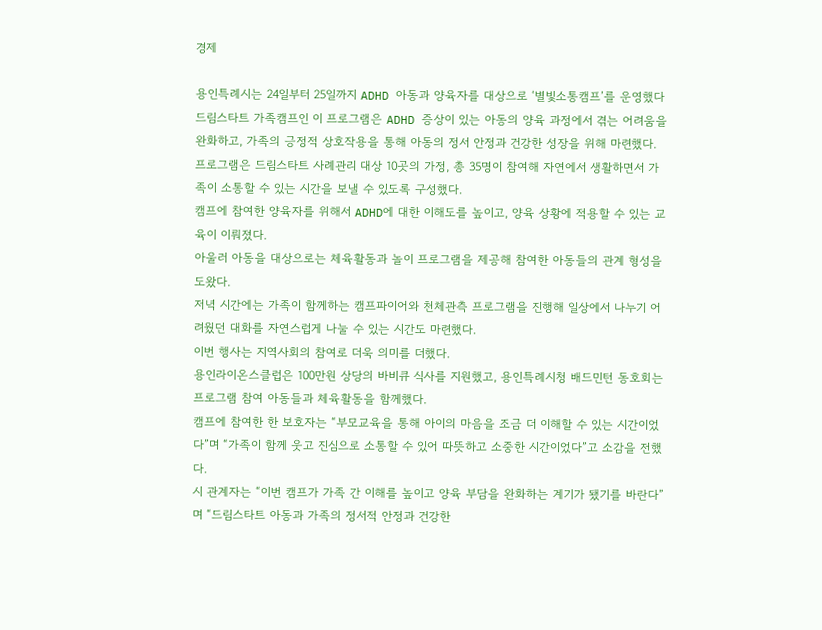경제

용인특례시는 24일부터 25일까지 ADHD 아동과 양육자를 대상으로 ‘별빛소통캠프’를 운영했다
드림스타트 가족캠프인 이 프로그램은 ADHD 증상이 있는 아동의 양육 과정에서 겪는 어려움을 완화하고, 가족의 긍정적 상호작용을 통해 아동의 정서 안정과 건강한 성장을 위해 마련했다.
프로그램은 드림스타트 사례관리 대상 10곳의 가정, 총 35명이 참여해 자연에서 생활하면서 가족이 소통할 수 있는 시간을 보낼 수 있도록 구성했다.
캠프에 참여한 양육자를 위해서 ADHD에 대한 이해도를 높이고, 양육 상황에 적용할 수 있는 교육이 이뤄졌다.
아울러 아동을 대상으로는 체육활동과 놀이 프로그램을 제공해 참여한 아동들의 관계 형성을 도왔다.
저녁 시간에는 가족이 함께하는 캠프파이어와 천체관측 프로그램을 진행해 일상에서 나누기 어려웠던 대화를 자연스럽게 나눌 수 있는 시간도 마련했다.
이번 행사는 지역사회의 참여로 더욱 의미를 더했다.
용인라이온스클럽은 100만원 상당의 바비큐 식사를 지원했고, 용인특례시청 배드민턴 동호회는 프로그램 참여 아동들과 체육활동을 함께했다.
캠프에 참여한 한 보호자는 “부모교육을 통해 아이의 마음을 조금 더 이해할 수 있는 시간이었다”며 “가족이 함께 웃고 진심으로 소통할 수 있어 따뜻하고 소중한 시간이었다”고 소감을 전했다.
시 관계자는 “이번 캠프가 가족 간 이해를 높이고 양육 부담을 완화하는 계기가 됐기를 바란다”며 “드림스타트 아동과 가족의 정서적 안정과 건강한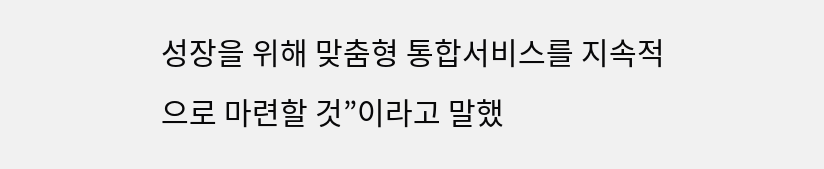성장을 위해 맞춤형 통합서비스를 지속적으로 마련할 것”이라고 말했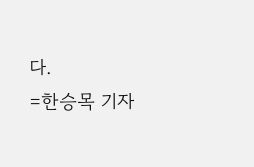다.
=한승목 기자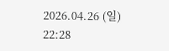2026.04.26 (일) 22:28